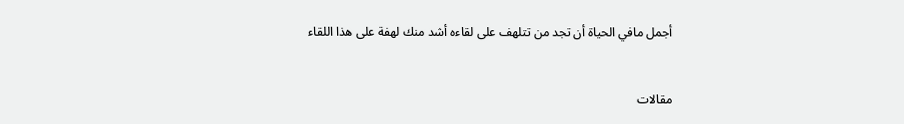أجمل مافي الحياة أن تجد من تتلهف على لقاءه أشد منك لهفة على هذا اللقاء


مقالات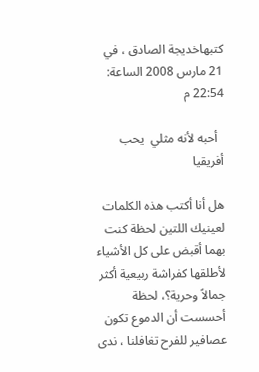كتبهاخديجة الصادق ، في 21 مارس 2008 الساعة: 22:54 م

  أحبه لأنه مثلي  يحب أفريقيا

هل أنا أكتب هذه الكلمات لعينيك اللتين لحظة كنت بهما أقبض على كل الأشياء لأطلقها كفراشة ربيعية أكثر جمالاً وحرية؟، لحظة أحسست أن الدموع تكون عصافير للفرح تغافلنا ، ندى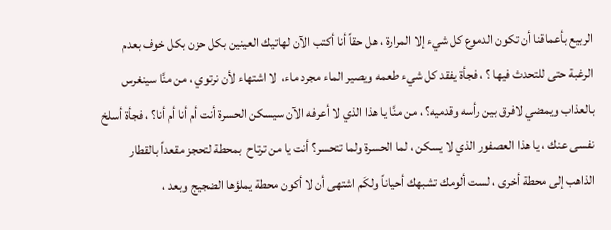الربيع بأعماقنا أن تكون الدموع كل شيء إلا المرارة ، هل حقاً أنا أكتب الآن لهاتيك العينين بكل حزن بكل خوف بعدم الرغبة حتى للتحدث فيها ؟ ، فجأة يفقد كل شيء طعمه ويصير الماء مجرد ماء،  لا اشتهاء لأن نرتوي ، من منَّا سينغرس بالعذاب ويمضي لافرق بين رأسه وقدميه؟ ، من منَّا يا هذا الذي لا أعرفه الآن سيسكن الحسرة أنت أم أنا أم أنا؟ ، فجأة أسلخ نفسى عنك ، يا هذا العصفور الذي لا يسكن ، لما الحسرة ولما تتحسر؟ أنت يا من ترتاح  بمحطة لتحجز مقعداً بالقطار الذاهب إلى محطة أخرى ، لست ألومك تشبهك أحياناً ولكَم اشتهى أن لا أكون محطة يملؤها الضجيج وبعد ،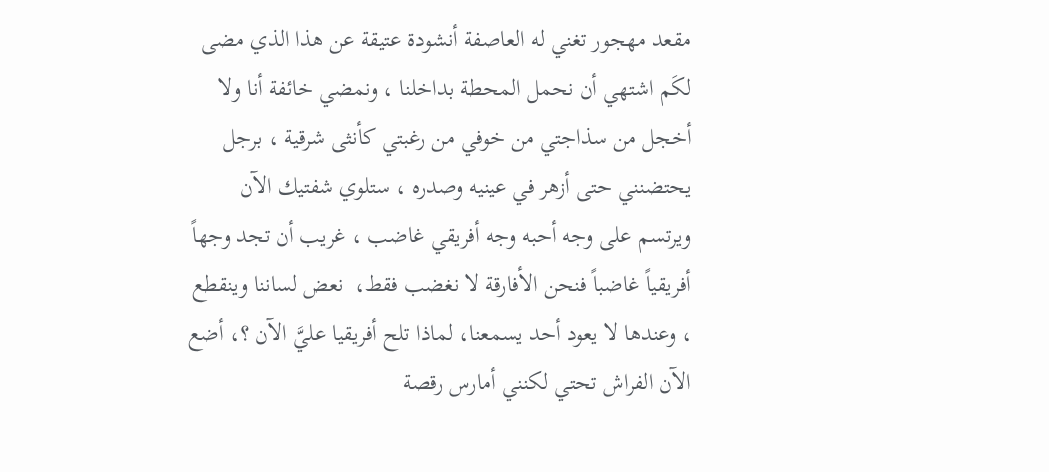مقعد مهجور تغني له العاصفة أنشودة عتيقة عن هذا الذي مضى لكَم اشتهي أن نحمل المحطة بداخلنا ، ونمضي خائفة أنا ولا أخجل من سذاجتي من خوفي من رغبتي كأنثى شرقية ، برجل يحتضنني حتى أزهر في عينيه وصدره ، ستلوي شفتيك الآن ويرتسم على وجه أحبه وجه أفريقي غاضب ، غريب أن تجد وجهاً أفريقياً غاضباً فنحن الأفارقة لا نغضب فقط،  نعض لساننا وينقطع ، وعندها لا يعود أحد يسمعنا، لماذا تلح أفريقيا عليَّ الآن ؟، أضع الآن الفراش تحتي لكنني أمارس رقصة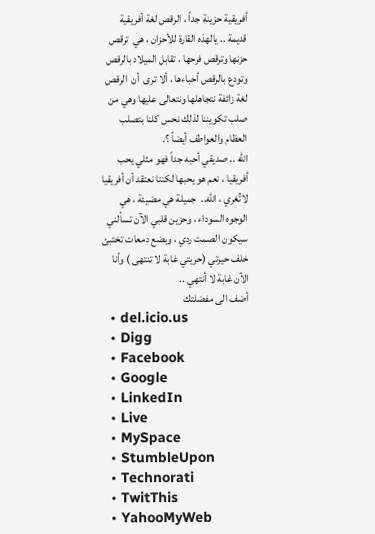أفريقية حزينة جداً ، الرقص لغة أفريقية قديمة .. يالهذه القارة للأحزان ، هي  ترقص حزنها وترقص فرحها ، تقابل الميلاد بالرقص وتودع بالرقص أحباءها ، ألا ترى  أن  الرقص لغة زائفة نتجاهلها ونتعالى عليها وهي من صلب تكويننا لذلك نحس كلنا بتصلب العظام والعواطف أيضاً ؟.
الله .. صديقي أحبه جداً فهو مثلي يحب أفريقيا ، نعم هو يحبها لكننا نعتقد أن أفريقيا لاتُغري ، الله..  جميلة هي مضيئة ، هي الوجوه السوداء ، وحزين قلبي الآن تسألني سيكون الصمت ردي ، وبضع دمعات تختبئ خلف حيرتي (حريتي غابة لا تنتهى ) وأنا الآن غابة لا أنتهي ..
أضف الى مفضلتك
  • del.icio.us
  • Digg
  • Facebook
  • Google
  • LinkedIn
  • Live
  • MySpace
  • StumbleUpon
  • Technorati
  • TwitThis
  • YahooMyWeb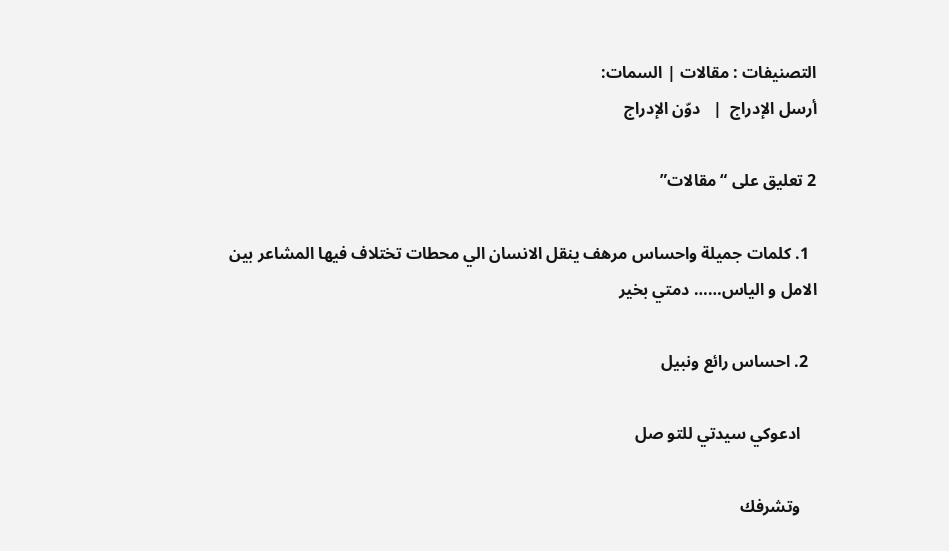التصنيفات : مقالات | السمات:
أرسل الإدراج  |   دوّن الإدراج

2 تعليق على “مقالات”

  1. كلمات جميلة واحساس مرهف ينقل الانسان الي محطات تختلاف فيها المشاعر بين الامل و الياس…… دمتي بخير

  2. احساس رائع ونبيل

    ادعوكي سيدتي للتو صل

    وتشرفك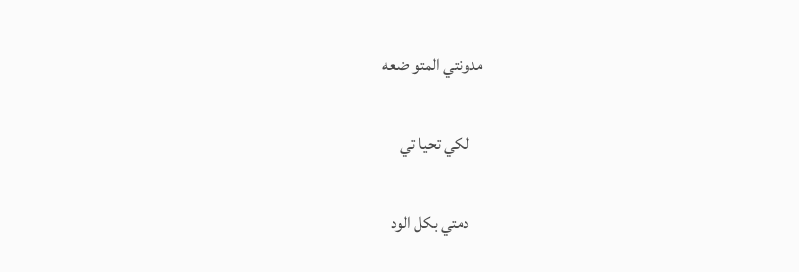مدونتي المتو ضعه

    لكي تحيا تي

    دمتي بكل الود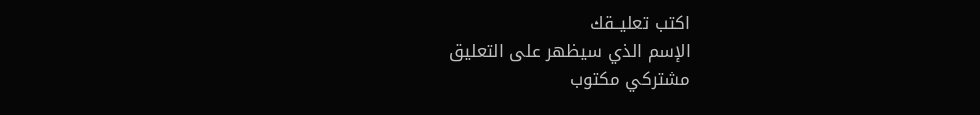اكتب تعليــقك
الإسم الذي سيظهر على التعليق
مشتركي مكتوب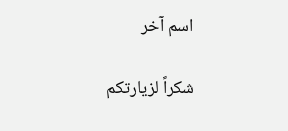اسم آخر

شكراً لزيارتكم